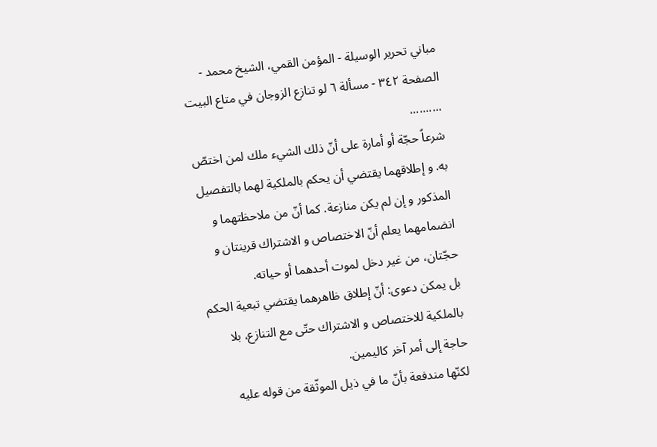مباني تحرير الوسيلة - المؤمن القمي، الشيخ محمد - الصفحة ٣٤٢ - مسألة ٦ لو تنازع الزوجان في متاع البيت
..........
شرعاً حجّة أو أمارة على أنّ ذلك الشيء ملك لمن اختصّ به. و إطلاقهما يقتضي أن يحكم بالملكية لهما بالتفصيل المذكور و إن لم يكن منازعة. كما أنّ من ملاحظتهما و انضمامهما يعلم أنّ الاختصاص و الاشتراك قرينتان و حجّتان، من غير دخل لموت أحدهما أو حياته.
بل يمكن دعوى: أنّ إطلاق ظاهرهما يقتضي تبعية الحكم بالملكية للاختصاص و الاشتراك حتّى مع التنازع، بلا حاجة إلى أمر آخر كاليمين.
لكنّها مندفعة بأنّ ما في ذيل الموثّقة من قوله عليه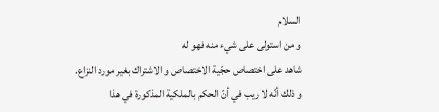السلام
و من استولى على شيء منه فهو له
شاهد على اختصاص حجّية الاختصاص و الاشتراك بغير مورد النزاع.
و ذلك أنّه لا ريب في أنّ الحكم بالملكية المذكورة في هذا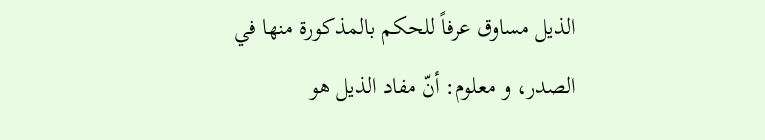الذيل مساوق عرفاً للحكم بالمذكورة منها في الصدر، و معلوم: أنّ مفاد الذيل هو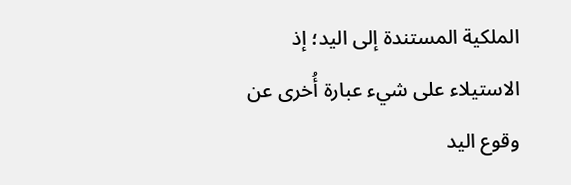الملكية المستندة إلى اليد؛ إذ الاستيلاء على شيء عبارة أُخرى عن وقوع اليد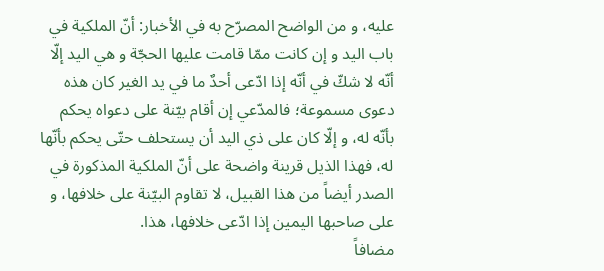عليه، و من الواضح المصرّح به في الأخبار: أنّ الملكية في باب اليد و إن كانت ممّا قامت عليها الحجّة و هي اليد إلّا أنّه لا شكّ في أنّه إذا ادّعى أحدٌ ما في يد الغير كان هذه دعوى مسموعة؛ فالمدّعي إن أقام بيّنة على دعواه يحكم بأنّه له، و إلّا كان على ذي اليد أن يستحلف حتّى يحكم بأنّها له، فهذا الذيل قرينة واضحة على أنّ الملكية المذكورة في الصدر أيضاً من هذا القبيل، لا تقاوم البيّنة على خلافها، و على صاحبها اليمين إذا ادّعى خلافها، هذا.
مضافاً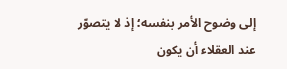إلى وضوح الأمر بنفسه؛ إذ لا يتصوّر عند العقلاء أن يكون